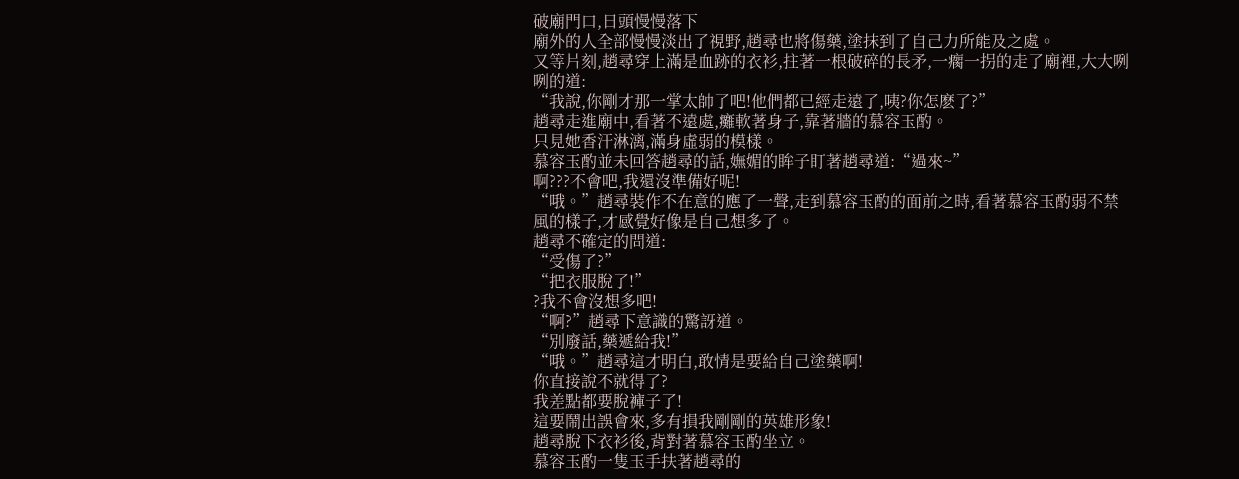破廟門口,日頭慢慢落下
廟外的人全部慢慢淡出了視野,趙尋也將傷藥,塗抹到了自己力所能及之處。
又等片刻,趙尋穿上滿是血跡的衣衫,拄著一根破碎的長矛,一瘸一拐的走了廟裡,大大咧咧的道:
“我說,你剛才那一掌太帥了吧!他們都已經走遠了,咦?你怎麽了?”
趙尋走進廟中,看著不遠處,癱軟著身子,靠著牆的慕容玉酌。
只見她香汗淋漓,滿身虛弱的模樣。
慕容玉酌並未回答趙尋的話,嫵媚的眸子盯著趙尋道:“過來~”
啊???不會吧,我還沒準備好呢!
“哦。”趙尋裝作不在意的應了一聲,走到慕容玉酌的面前之時,看著慕容玉酌弱不禁風的樣子,才感覺好像是自己想多了。
趙尋不確定的問道:
“受傷了?”
“把衣服脫了!”
?我不會沒想多吧!
“啊?”趙尋下意識的驚訝道。
“別廢話,藥遞給我!”
“哦。”趙尋這才明白,敢情是要給自己塗藥啊!
你直接說不就得了?
我差點都要脫褲子了!
這要鬧出誤會來,多有損我剛剛的英雄形象!
趙尋脫下衣衫後,背對著慕容玉酌坐立。
慕容玉酌一隻玉手扶著趙尋的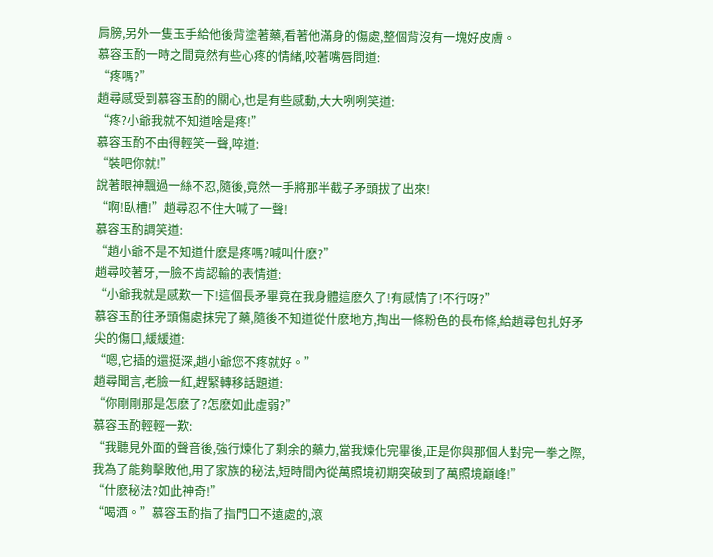肩膀,另外一隻玉手給他後背塗著藥,看著他滿身的傷處,整個背沒有一塊好皮膚。
慕容玉酌一時之間竟然有些心疼的情緒,咬著嘴唇問道:
“疼嗎?”
趙尋感受到慕容玉酌的關心,也是有些感動,大大咧咧笑道:
“疼?小爺我就不知道啥是疼!”
慕容玉酌不由得輕笑一聲,啐道:
“裝吧你就!”
說著眼神飄過一絲不忍,隨後,竟然一手將那半截子矛頭拔了出來!
“啊!臥槽!”趙尋忍不住大喊了一聲!
慕容玉酌調笑道:
“趙小爺不是不知道什麽是疼嗎?喊叫什麽?”
趙尋咬著牙,一臉不肯認輸的表情道:
“小爺我就是感歎一下!這個長矛畢竟在我身體這麽久了!有感情了!不行呀?”
慕容玉酌往矛頭傷處抹完了藥,隨後不知道從什麽地方,掏出一條粉色的長布條,給趙尋包扎好矛尖的傷口,緩緩道:
“嗯,它插的還挺深,趙小爺您不疼就好。”
趙尋聞言,老臉一紅,趕緊轉移話題道:
“你剛剛那是怎麽了?怎麽如此虛弱?”
慕容玉酌輕輕一歎:
“我聽見外面的聲音後,強行煉化了剩余的藥力,當我煉化完畢後,正是你與那個人對完一拳之際,我為了能夠擊敗他,用了家族的秘法,短時間內從萬照境初期突破到了萬照境巔峰!”
“什麽秘法?如此神奇!”
“喝酒。”慕容玉酌指了指門口不遠處的,滾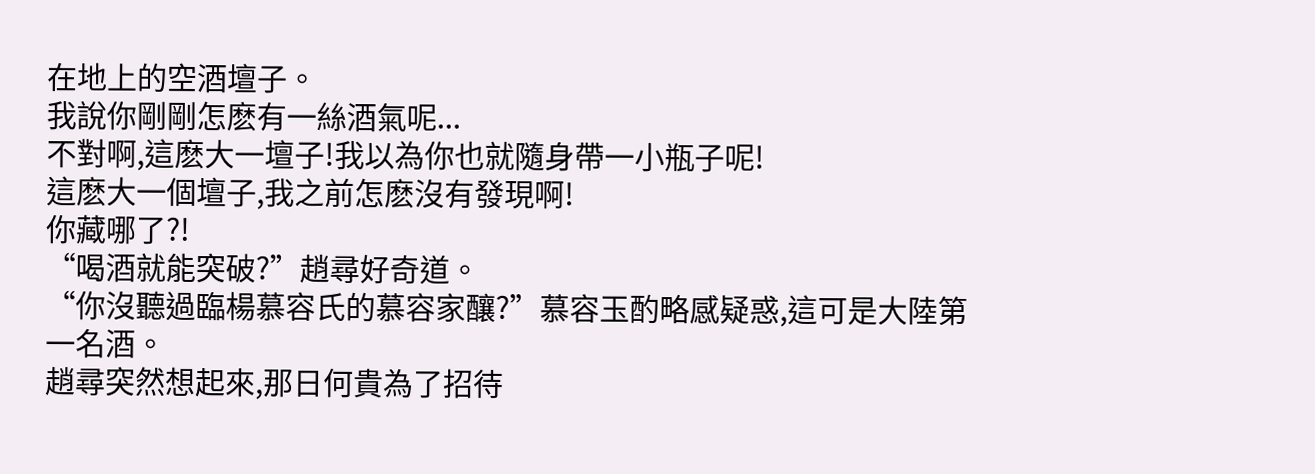在地上的空酒壇子。
我說你剛剛怎麽有一絲酒氣呢...
不對啊,這麽大一壇子!我以為你也就隨身帶一小瓶子呢!
這麽大一個壇子,我之前怎麽沒有發現啊!
你藏哪了?!
“喝酒就能突破?”趙尋好奇道。
“你沒聽過臨楊慕容氏的慕容家釀?”慕容玉酌略感疑惑,這可是大陸第一名酒。
趙尋突然想起來,那日何貴為了招待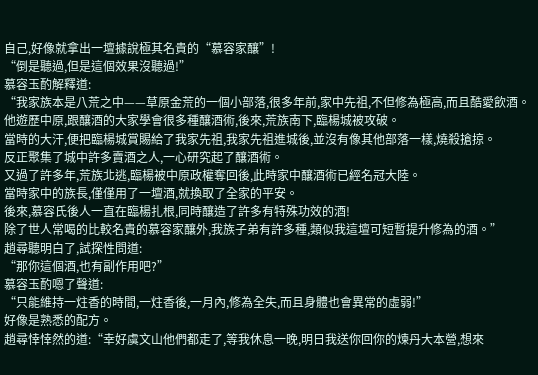自己,好像就拿出一壇據說極其名貴的“慕容家釀”!
“倒是聽過,但是這個效果沒聽過!”
慕容玉酌解釋道:
“我家族本是八荒之中——草原金荒的一個小部落,很多年前,家中先祖,不但修為極高,而且酷愛飲酒。
他遊歷中原,跟釀酒的大家學會很多種釀酒術,後來,荒族南下,臨楊城被攻破。
當時的大汗,便把臨楊城賞賜給了我家先祖,我家先祖進城後,並沒有像其他部落一樣,燒殺搶掠。
反正聚集了城中許多賣酒之人,一心研究起了釀酒術。
又過了許多年,荒族北逃,臨楊被中原政權奪回後,此時家中釀酒術已經名冠大陸。
當時家中的族長,僅僅用了一壇酒,就換取了全家的平安。
後來,慕容氏後人一直在臨楊扎根,同時釀造了許多有特殊功效的酒!
除了世人常喝的比較名貴的慕容家釀外,我族子弟有許多種,類似我這壇可短暫提升修為的酒。”
趙尋聽明白了,試探性問道:
“那你這個酒,也有副作用吧?”
慕容玉酌嗯了聲道:
“只能維持一炷香的時間,一炷香後,一月內,修為全失,而且身體也會異常的虛弱!”
好像是熟悉的配方。
趙尋悻悻然的道:“幸好虞文山他們都走了,等我休息一晚,明日我送你回你的煉丹大本營,想來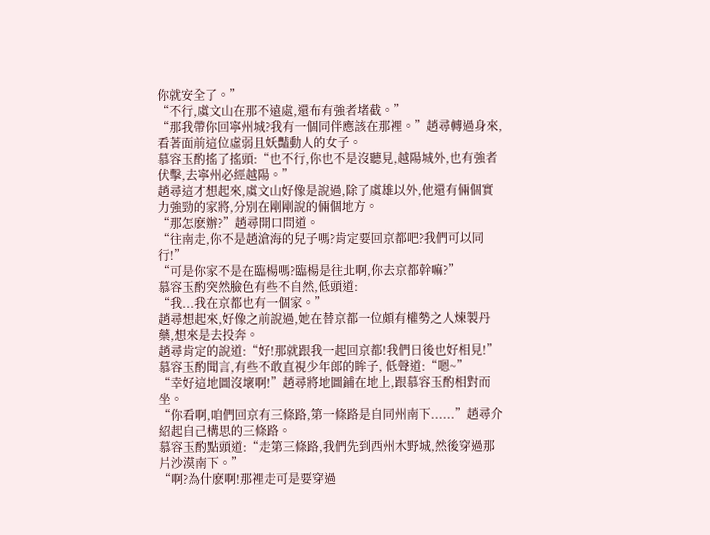你就安全了。”
“不行,虞文山在那不遠處,還布有強者堵截。”
“那我帶你回寧州城?我有一個同伴應該在那裡。”趙尋轉過身來,看著面前這位虛弱且妖豔動人的女子。
慕容玉酌搖了搖頭:“也不行,你也不是沒聽見,越陽城外,也有強者伏擊,去寧州必經越陽。”
趙尋這才想起來,虞文山好像是說過,除了虞雄以外,他還有倆個實力強勁的家將,分別在剛剛說的倆個地方。
“那怎麽辦?”趙尋開口問道。
“往南走,你不是趙滄海的兒子嗎?肯定要回京都吧?我們可以同行!”
“可是你家不是在臨楊嗎?臨楊是往北啊,你去京都幹嘛?”
慕容玉酌突然臉色有些不自然,低頭道:
“我...我在京都也有一個家。”
趙尋想起來,好像之前說過,她在替京都一位頗有權勢之人煉製丹藥,想來是去投奔。
趙尋肯定的說道:“好!那就跟我一起回京都!我們日後也好相見!”
慕容玉酌聞言,有些不敢直視少年郎的眸子, 低聲道:“嗯~”
“幸好這地圖沒壞啊!”趙尋將地圖鋪在地上,跟慕容玉酌相對而坐。
“你看啊,咱們回京有三條路,第一條路是自同州南下......”趙尋介紹起自己構思的三條路。
慕容玉酌點頭道:“走第三條路,我們先到西州木野城,然後穿過那片沙漠南下。”
“啊?為什麽啊!那裡走可是要穿過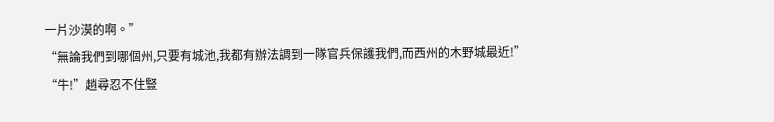一片沙漠的啊。”
“無論我們到哪個州,只要有城池,我都有辦法調到一隊官兵保護我們,而西州的木野城最近!”
“牛!”趙尋忍不住豎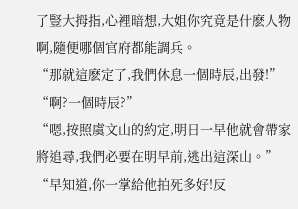了豎大拇指,心裡暗想,大姐你究竟是什麽人物啊,隨便哪個官府都能調兵。
“那就這麽定了,我們休息一個時辰,出發!”
“啊?一個時辰?”
“嗯,按照虞文山的約定,明日一早他就會帶家將追尋,我們必要在明早前,逃出這深山。”
“早知道,你一掌給他拍死多好!反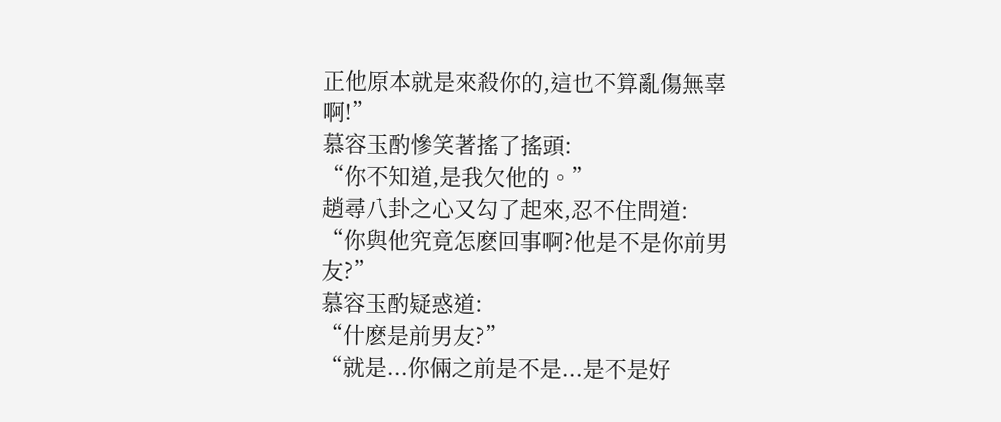正他原本就是來殺你的,這也不算亂傷無辜啊!”
慕容玉酌慘笑著搖了搖頭:
“你不知道,是我欠他的。”
趙尋八卦之心又勾了起來,忍不住問道:
“你與他究竟怎麽回事啊?他是不是你前男友?”
慕容玉酌疑惑道:
“什麽是前男友?”
“就是...你倆之前是不是...是不是好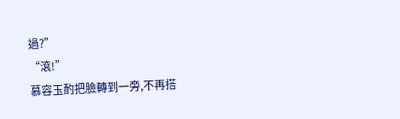過?”
“滾!”
慕容玉酌把臉轉到一旁,不再搭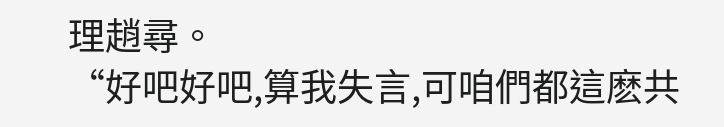理趙尋。
“好吧好吧,算我失言,可咱們都這麽共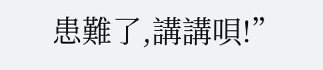患難了,講講唄!”